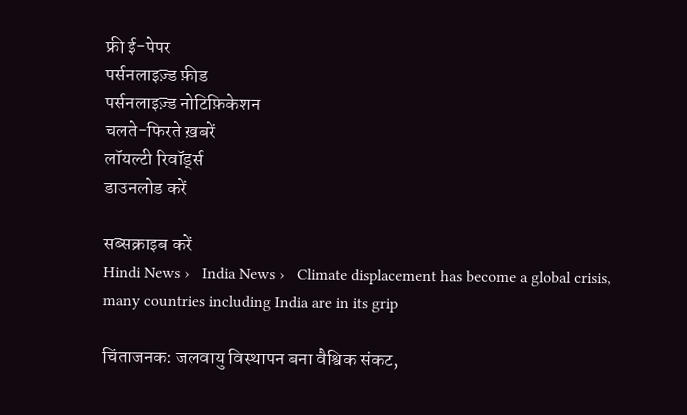फ्री ई-पेपर
पर्सनलाइज़्ड फ़ीड
पर्सनलाइज़्ड नोटिफ़िकेशन
चलते-फिरते ख़बरें
लॉयल्टी रिवॉर्ड्स
डाउनलोड करें

सब्सक्राइब करें
Hindi News ›   India News ›   Climate displacement has become a global crisis, many countries including India are in its grip

चिंताजनक: जलवायु विस्थापन बना वैश्विक संकट,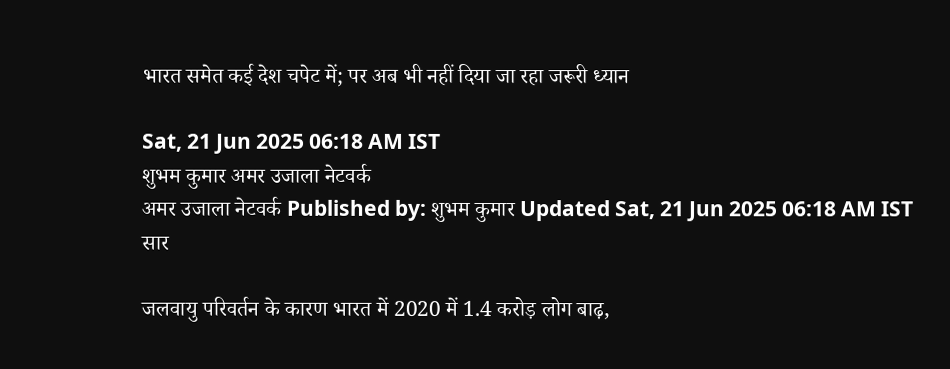भारत समेत कई देश चपेट में; पर अब भी नहीं दिया जा रहा जरूरी ध्यान

Sat, 21 Jun 2025 06:18 AM IST
शुभम कुमार अमर उजाला नेटवर्क
अमर उजाला नेटवर्क Published by: शुभम कुमार Updated Sat, 21 Jun 2025 06:18 AM IST
सार

जलवायु परिवर्तन के कारण भारत में 2020 में 1.4 करोड़ लोग बाढ़,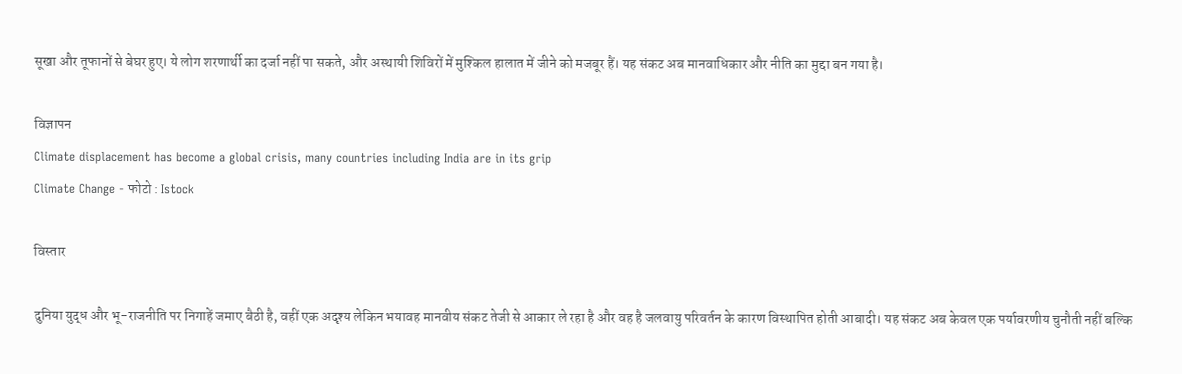सूखा और तूफानों से बेघर हुए। ये लोग शरणार्थी का दर्जा नहीं पा सकते, और अस्थायी शिविरों में मुश्किल हालात में जीने को मजबूर हैं। यह संकट अब मानवाधिकार और नीति का मुद्दा बन गया है।

विज्ञापन
Climate displacement has become a global crisis, many countries including India are in its grip
Climate Change - फोटो : Istock

विस्तार

दुनिया युद्ध और भू-राजनीति पर निगाहें जमाए बैठी है, वहीं एक अदृश्य लेकिन भयावह मानवीय संकट तेजी से आकार ले रहा है और वह है जलवायु परिवर्तन के कारण विस्थापित होती आबादी। यह संकट अब केवल एक पर्यावरणीय चुनौती नहीं बल्कि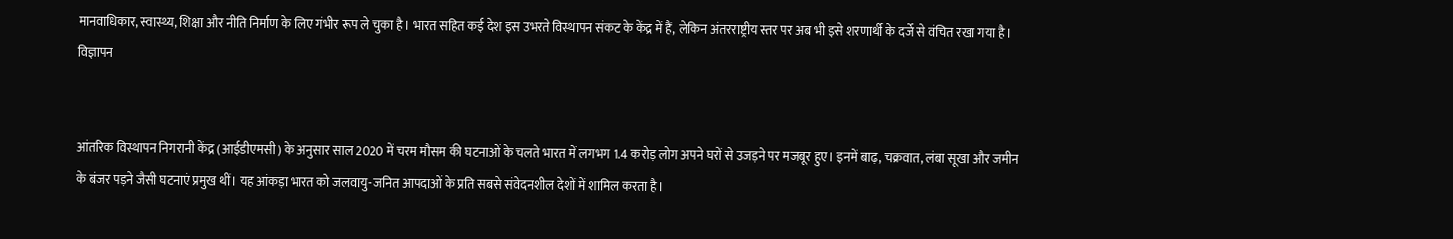मानवाधिकार, स्वास्थ्य, शिक्षा और नीति निर्माण के लिए गंभीर रूप ले चुका है। भारत सहित कई देश इस उभरते विस्थापन संकट के केंद्र में हैं, लेकिन अंतरराष्ट्रीय स्तर पर अब भी इसे शरणार्थी के दर्जे से वंचित रखा गया है।
विज्ञापन


आंतरिक विस्थापन निगरानी केंद्र (आईडीएमसी) के अनुसार साल 2020 में चरम मौसम की घटनाओं के चलते भारत में लगभग 1.4 करोड़ लोग अपने घरों से उजड़ने पर मजबूर हुए। इनमें बाढ़, चक्रवात, लंबा सूखा और जमीन के बंजर पड़ने जैसी घटनाएं प्रमुख थीं। यह आंकड़ा भारत को जलवायु-जनित आपदाओं के प्रति सबसे संवेदनशील देशों में शामिल करता है।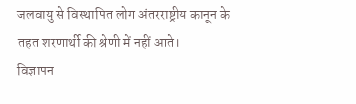जलवायु से विस्थापित लोग अंतरराष्ट्रीय कानून के तहत शरणार्थी की श्रेणी में नहीं आते।
विज्ञापन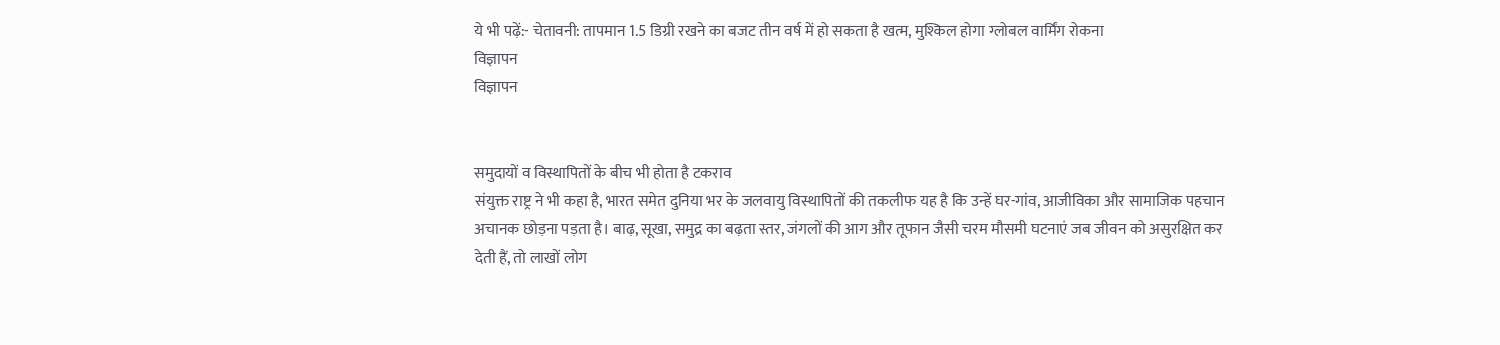ये भी पढ़ें:- चेतावनी: तापमान 1.5 डिग्री रखने का बजट तीन वर्ष में हो सकता है खत्म, मुश्किल होगा ग्लोबल वार्मिंग रोकना
विज्ञापन
विज्ञापन


समुदायों व विस्थापितों के बीच भी होता है टकराव
संयुक्त राष्ट्र ने भी कहा है, भारत समेत दुनिया भर के जलवायु विस्थापितों की तकलीफ यह है कि उन्हें घर-गांव, आजीविका और सामाजिक पहचान अचानक छोड़ना पड़ता है। बाढ़, सूखा, समुद्र का बढ़ता स्तर, जंगलों की आग और तूफान जैसी चरम मौसमी घटनाएं जब जीवन को असुरक्षित कर देती हैं, तो लाखों लोग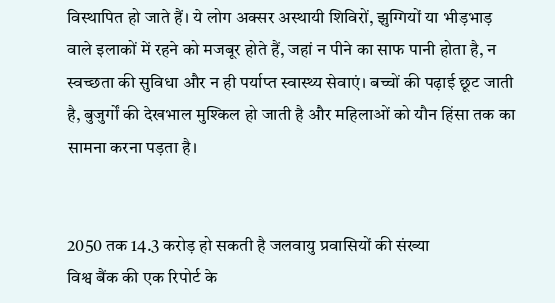विस्थापित हो जाते हैं। ये लोग अक्सर अस्थायी शिविरों, झुग्गियों या भीड़भाड़ वाले इलाकों में रहने को मजबूर होते हैं, जहां न पीने का साफ पानी होता है, न स्वच्छता की सुविधा और न ही पर्याप्त स्वास्थ्य सेवाएं। बच्चों की पढ़ाई छूट जाती है, बुजुर्गों की देखभाल मुश्किल हो जाती है और महिलाओं को यौन हिंसा तक का सामना करना पड़ता है।


2050 तक 14.3 करोड़ हो सकती है जलवायु प्रवासियों की संख्या
विश्व बैंक की एक रिपोर्ट के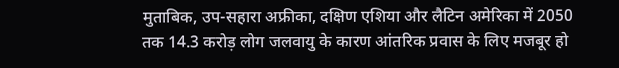मुताबिक, उप-सहारा अफ्रीका, दक्षिण एशिया और लैटिन अमेरिका में 2050 तक 14.3 करोड़ लोग जलवायु के कारण आंतरिक प्रवास के लिए मजबूर हो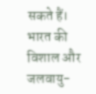सकते हैं। भारत की विशाल और जलवायु-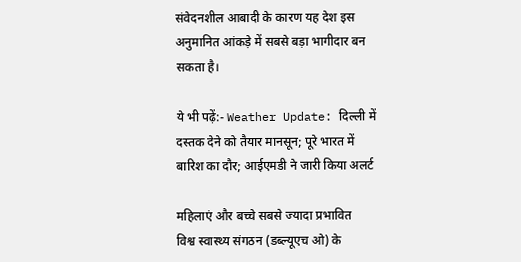संवेदनशील आबादी के कारण यह देश इस अनुमानित आंकड़े में सबसे बड़ा भागीदार बन सकता है।

ये भी पढ़ें:- Weather Update: दिल्ली में दस्तक देने को तैयार मानसून; पूरे भारत में बारिश का दौर; आईएमडी ने जारी किया अलर्ट

महिलाएं और बच्चे सबसे ज्यादा प्रभावित
विश्व स्वास्थ्य संगठन (डब्ल्यूएच ओ) के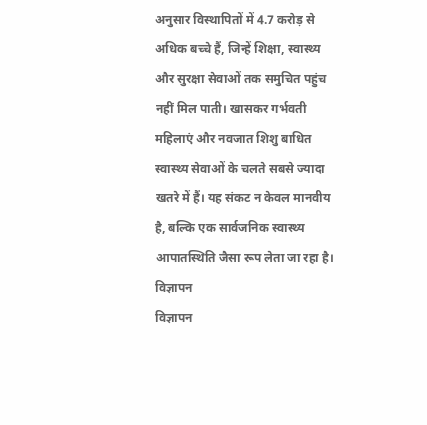अनुसार विस्थापितों में 4.7 करोड़ से अधिक बच्चे हैं, जिन्हें शिक्षा, स्वास्थ्य और सुरक्षा सेवाओं तक समुचित पहुंच नहीं मिल पाती। खासकर गर्भवती महिलाएं और नवजात शिशु बाधित स्वास्थ्य सेवाओं के चलते सबसे ज्यादा खतरे में हैं। यह संकट न केवल मानवीय है, बल्कि एक सार्वजनिक स्वास्थ्य आपातस्थिति जैसा रूप लेता जा रहा है।
विज्ञापन
विज्ञापन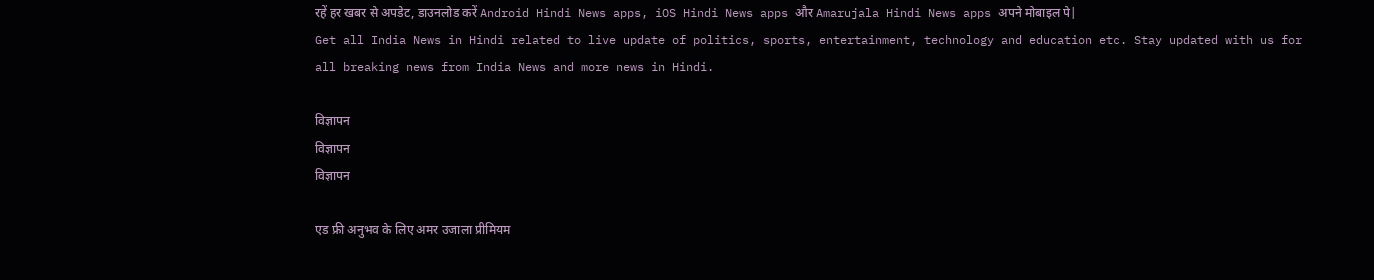रहें हर खबर से अपडेट, डाउनलोड करें Android Hindi News apps, iOS Hindi News apps और Amarujala Hindi News apps अपने मोबाइल पे|
Get all India News in Hindi related to live update of politics, sports, entertainment, technology and education etc. Stay updated with us for all breaking news from India News and more news in Hindi.

विज्ञापन
विज्ञापन
विज्ञापन

एड फ्री अनुभव के लिए अमर उजाला प्रीमियम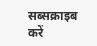सब्सक्राइब करें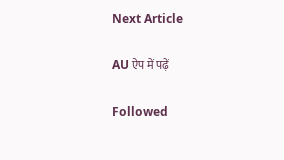Next Article

AU ऐप में पढ़ें

Followed